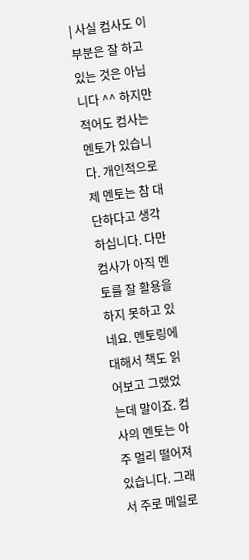| 사실 컴사도 이 부분은 잘 하고 있는 것은 아닙니다 ^^ 하지만 적어도 컴사는 멘토가 있습니다. 개인적으로 제 멘토는 참 대단하다고 생각하십니다. 다만 컴사가 아직 멘토를 잘 활용을 하지 못하고 있네요. 멘토링에 대해서 책도 읽어보고 그랬었는데 말이죠. 컴사의 멘토는 아주 멀리 떨어져 있습니다. 그래서 주로 메일로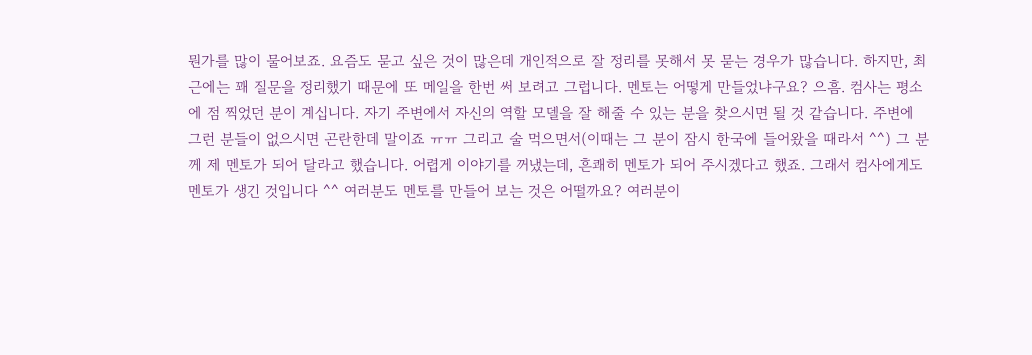뭔가를 많이 물어보죠. 요즘도 묻고 싶은 것이 많은데 개인적으로 잘 정리를 못해서 못 묻는 경우가 많습니다. 하지만, 최근에는 꽤 질문을 정리했기 때문에 또 메일을 한번 써 보려고 그럽니다. 멘토는 어떻게 만들었냐구요? 으흠. 컴사는 평소에 점 찍었던 분이 계십니다. 자기 주변에서 자신의 역할 모델을 잘 해줄 수 있는 분을 찾으시면 될 것 같습니다. 주변에 그런 분들이 없으시면 곤란한데 말이죠 ㅠㅠ 그리고 술 먹으면서(이때는 그 분이 잠시 한국에 들어왔을 때라서 ^^) 그 분께 제 멘토가 되어 달라고 했습니다. 어렵게 이야기를 꺼냈는데, 흔쾌히 멘토가 되어 주시겠다고 했죠. 그래서 컴사에게도 멘토가 생긴 것입니다 ^^ 여러분도 멘토를 만들어 보는 것은 어떨까요? 여러분이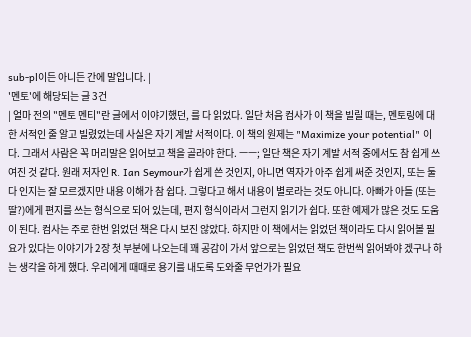sub-pl이든 아니든 간에 말입니다. |
'멘토'에 해당되는 글 3건
| 얼마 전의 "멘토 멘티"란 글에서 이야기했던, 를 다 읽었다. 일단 처음 컴사가 이 책을 빌릴 때는, 멘토링에 대한 서적인 줄 알고 빌렸었는데 사실은 자기 계발 서적이다. 이 책의 원제는 "Maximize your potential" 이다. 그래서 사람은 꼭 머리말은 읽어보고 책을 골라야 한다. ㅡㅡ; 일단 책은 자기 계발 서적 중에서도 참 쉽게 쓰여진 것 같다. 원래 저자인 R. Ian Seymour가 쉽게 쓴 것인지, 아니면 역자가 아주 쉽게 써준 것인지, 또는 둘 다 인지는 잘 모르겠지만 내용 이해가 참 쉽다. 그렇다고 해서 내용이 별로라는 것도 아니다. 아빠가 아들 (또는 딸?)에게 편지를 쓰는 형식으로 되어 있는데, 편지 형식이라서 그런지 읽기가 쉽다. 또한 예제가 많은 것도 도움이 된다. 컴사는 주로 한번 읽었던 책은 다시 보진 않았다. 하지만 이 책에서는 읽었던 책이라도 다시 읽어볼 필요가 있다는 이야기가 2장 첫 부분에 나오는데 꽤 공감이 가서 앞으로는 읽었던 책도 한번씩 읽어봐야 겠구나 하는 생각을 하게 했다. 우리에게 때때로 용기를 내도록 도와줄 무언가가 필요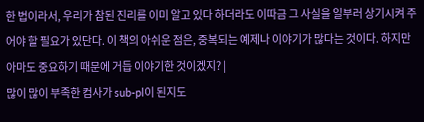한 법이라서, 우리가 참된 진리를 이미 알고 있다 하더라도 이따금 그 사실을 일부러 상기시켜 주어야 할 필요가 있단다. 이 책의 아쉬운 점은, 중복되는 예제나 이야기가 많다는 것이다. 하지만 아마도 중요하기 때문에 거듭 이야기한 것이겠지? |
많이 많이 부족한 컴사가 sub-pl이 된지도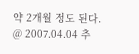약 2개월 정도 된다.
@ 2007.04.04 추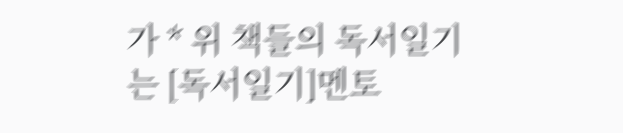가 * 위 책들의 독서일기는 [독서일기]멘토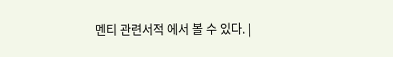멘티 관련서적 에서 볼 수 있다. |